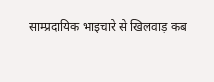साम्प्रदायिक भाइचारे से खिलवाड़ कब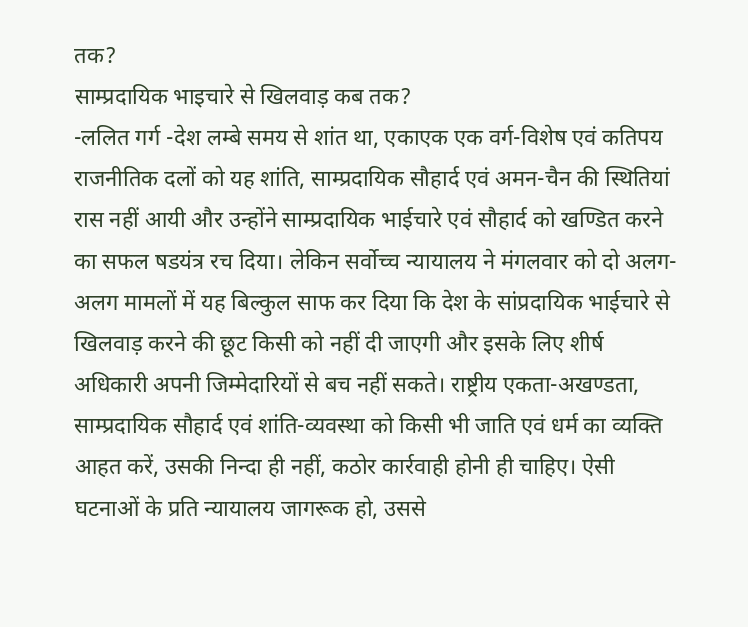तक?
साम्प्रदायिक भाइचारे से खिलवाड़ कब तक?
-ललित गर्ग -देश लम्बे समय से शांत था, एकाएक एक वर्ग-विशेष एवं कतिपय राजनीतिक दलों को यह शांति, साम्प्रदायिक सौहार्द एवं अमन-चैन की स्थितियां रास नहीं आयी और उन्होंने साम्प्रदायिक भाईचारे एवं सौहार्द को खण्डित करने का सफल षडयंत्र रच दिया। लेकिन सर्वोच्च न्यायालय ने मंगलवार को दो अलग-अलग मामलों में यह बिल्कुल साफ कर दिया कि देश के सांप्रदायिक भाईचारे से खिलवाड़ करने की छूट किसी को नहीं दी जाएगी और इसके लिए शीर्ष अधिकारी अपनी जिम्मेदारियों से बच नहीं सकते। राष्ट्रीय एकता-अखण्डता, साम्प्रदायिक सौहार्द एवं शांति-व्यवस्था को किसी भी जाति एवं धर्म का व्यक्ति आहत करें, उसकी निन्दा ही नहीं, कठोर कार्रवाही होनी ही चाहिए। ऐसी घटनाओं के प्रति न्यायालय जागरूक हो, उससे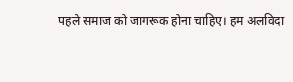पहले समाज को जागरूक होना चाहिए। हम अलविदा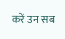करें उन सब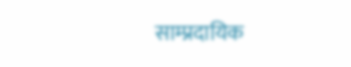साम्प्रदायिक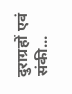दुराग्रहों एवं संकी...